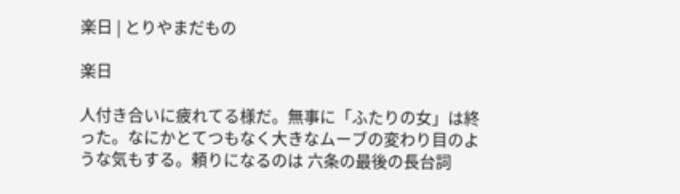楽日 | とりやまだもの

楽日

人付き合いに疲れてる様だ。無事に「ふたりの女」は終った。なにかとてつもなく大きなムーブの変わり目のような気もする。頼りになるのは 六条の最後の長台詞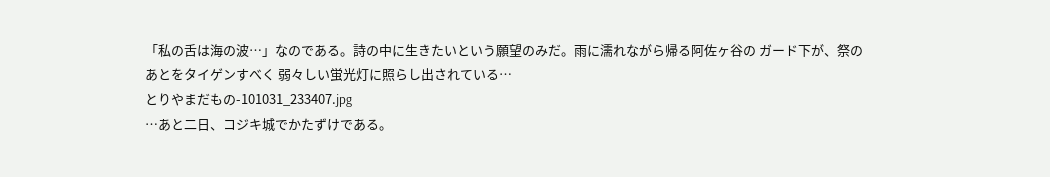「私の舌は海の波…」なのである。詩の中に生きたいという願望のみだ。雨に濡れながら帰る阿佐ヶ谷の ガード下が、祭のあとをタイゲンすべく 弱々しい蛍光灯に照らし出されている…
とりやまだもの-101031_233407.jpg
…あと二日、コジキ城でかたずけである。